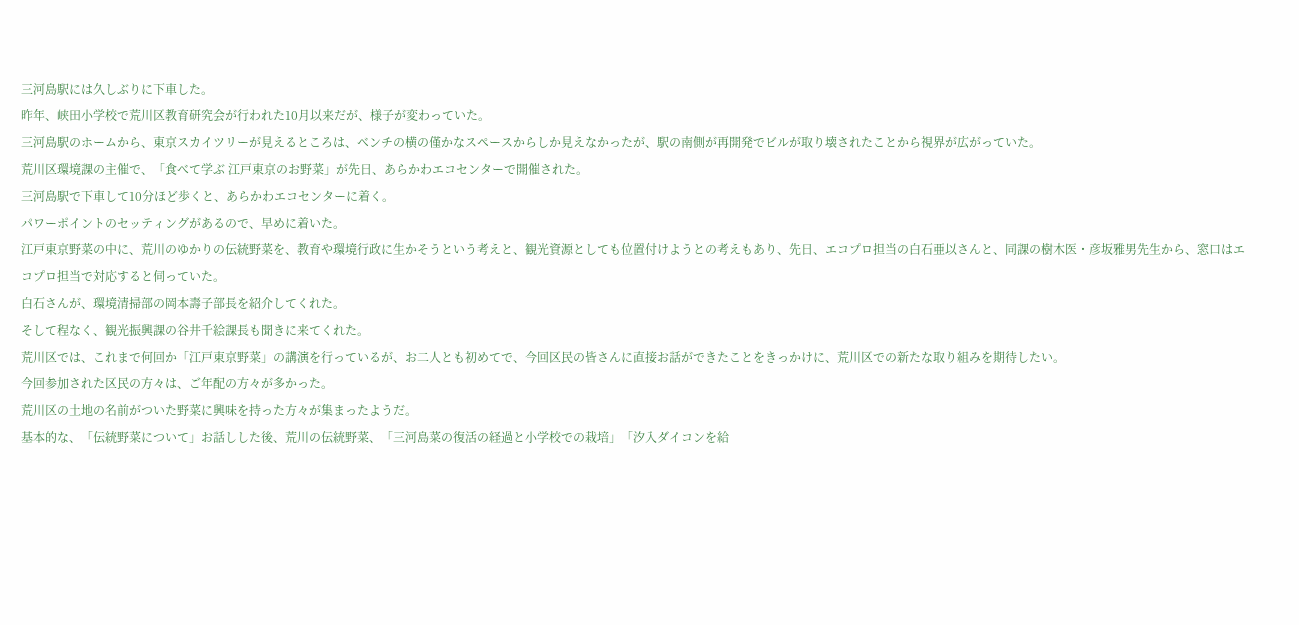三河島駅には久しぶりに下車した。
昨年、峡田小学校で荒川区教育研究会が行われた10月以来だが、様子が変わっていた。
三河島駅のホームから、東京スカイツリーが見えるところは、ベンチの横の僅かなスペースからしか見えなかったが、駅の南側が再開発でビルが取り壊されたことから視界が広がっていた。
荒川区環境課の主催で、「食べて学ぶ 江戸東京のお野菜」が先日、あらかわエコセンターで開催された。
三河島駅で下車して10分ほど歩くと、あらかわエコセンターに着く。
パワーポイントのセッティングがあるので、早めに着いた。
江戸東京野菜の中に、荒川のゆかりの伝統野菜を、教育や環境行政に生かそうという考えと、観光資源としても位置付けようとの考えもあり、先日、エコプロ担当の白石亜以さんと、同課の樹木医・彦坂雅男先生から、窓口はエコプロ担当で対応すると伺っていた。
白石さんが、環境清掃部の岡本壽子部長を紹介してくれた。
そして程なく、観光振興課の谷井千絵課長も聞きに来てくれた。
荒川区では、これまで何回か「江戸東京野菜」の講演を行っているが、お二人とも初めてで、今回区民の皆さんに直接お話ができたことをきっかけに、荒川区での新たな取り組みを期待したい。
今回参加された区民の方々は、ご年配の方々が多かった。
荒川区の土地の名前がついた野菜に興味を持った方々が集まったようだ。
基本的な、「伝統野菜について」お話しした後、荒川の伝統野菜、「三河島菜の復活の経過と小学校での栽培」「汐入ダイコンを給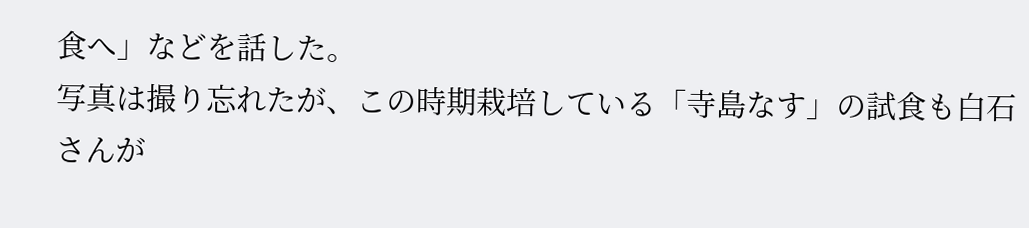食へ」などを話した。
写真は撮り忘れたが、この時期栽培している「寺島なす」の試食も白石さんが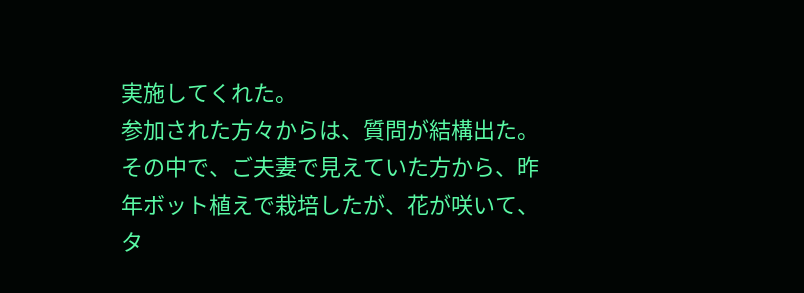実施してくれた。
参加された方々からは、質問が結構出た。
その中で、ご夫妻で見えていた方から、昨年ボット植えで栽培したが、花が咲いて、タ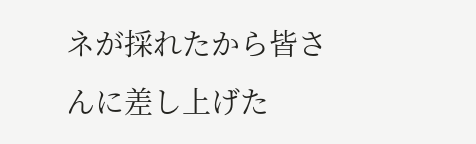ネが採れたから皆さんに差し上げた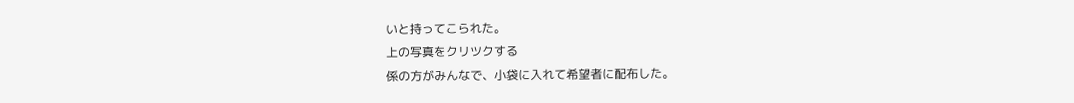いと持ってこられた。
上の写真をクリツクする
係の方がみんなで、小袋に入れて希望者に配布した。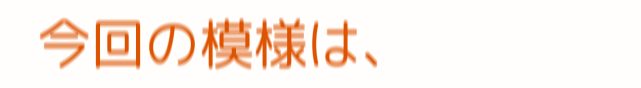今回の模様は、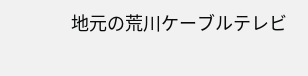地元の荒川ケーブルテレビ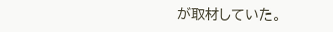が取材していた。